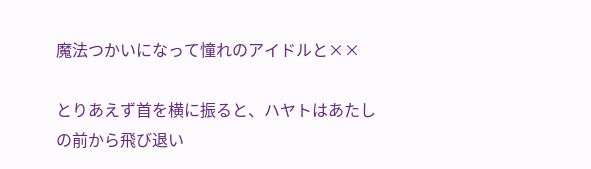魔法つかいになって憧れのアイドルと××

とりあえず首を横に振ると、ハヤトはあたしの前から飛び退い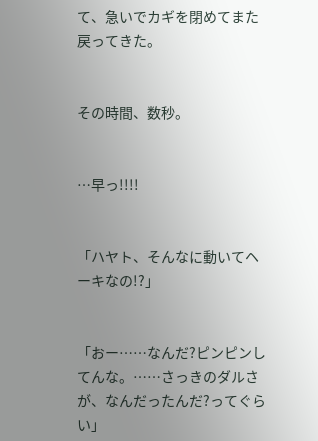て、急いでカギを閉めてまた戻ってきた。


その時間、数秒。


…早っ!!!!


「ハヤト、そんなに動いてヘーキなの!?」


「おー……なんだ?ピンピンしてんな。……さっきのダルさが、なんだったんだ?ってぐらい」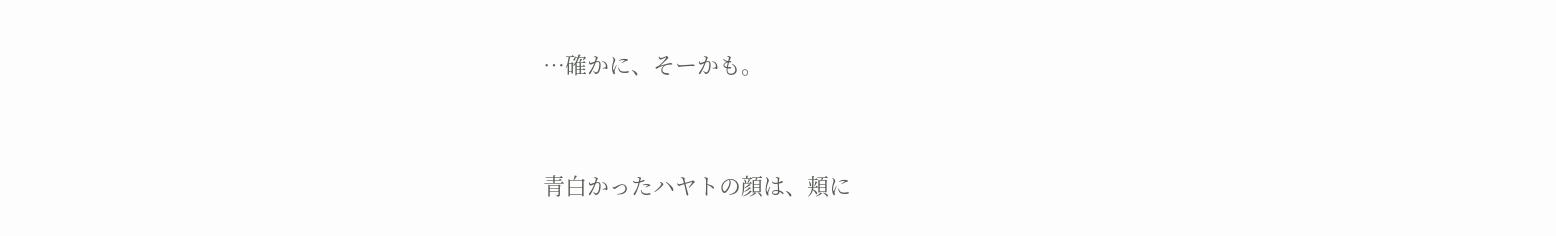…確かに、そーかも。


青白かったハヤトの顔は、頬に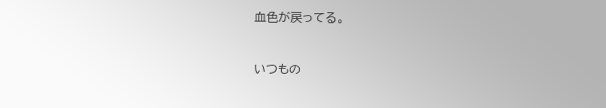血色が戻ってる。


いつもの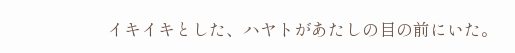イキイキとした、ハヤトがあたしの目の前にいた。